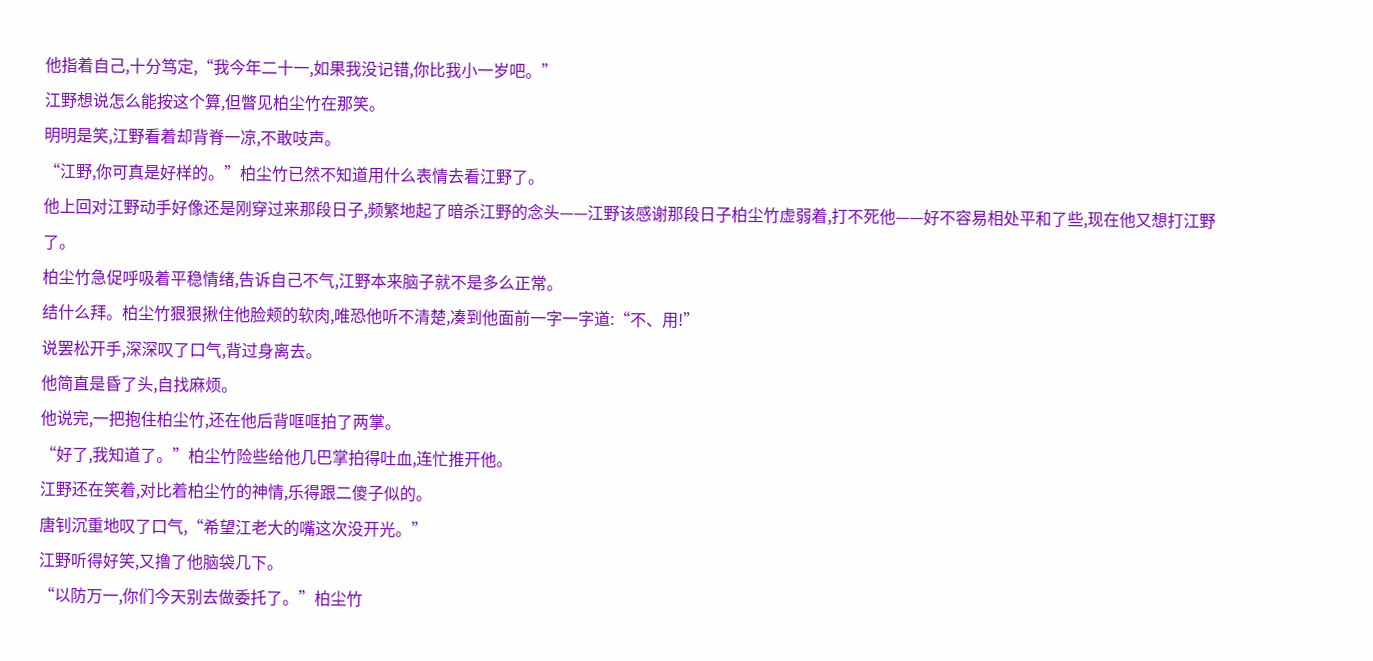他指着自己,十分笃定,“我今年二十一,如果我没记错,你比我小一岁吧。”
江野想说怎么能按这个算,但瞥见柏尘竹在那笑。
明明是笑,江野看着却背脊一凉,不敢吱声。
“江野,你可真是好样的。”柏尘竹已然不知道用什么表情去看江野了。
他上回对江野动手好像还是刚穿过来那段日子,频繁地起了暗杀江野的念头——江野该感谢那段日子柏尘竹虚弱着,打不死他——好不容易相处平和了些,现在他又想打江野了。
柏尘竹急促呼吸着平稳情绪,告诉自己不气,江野本来脑子就不是多么正常。
结什么拜。柏尘竹狠狠揪住他脸颊的软肉,唯恐他听不清楚,凑到他面前一字一字道:“不、用!”
说罢松开手,深深叹了口气,背过身离去。
他简直是昏了头,自找麻烦。
他说完,一把抱住柏尘竹,还在他后背哐哐拍了两掌。
“好了,我知道了。”柏尘竹险些给他几巴掌拍得吐血,连忙推开他。
江野还在笑着,对比着柏尘竹的神情,乐得跟二傻子似的。
唐钊沉重地叹了口气,“希望江老大的嘴这次没开光。”
江野听得好笑,又撸了他脑袋几下。
“以防万一,你们今天别去做委托了。”柏尘竹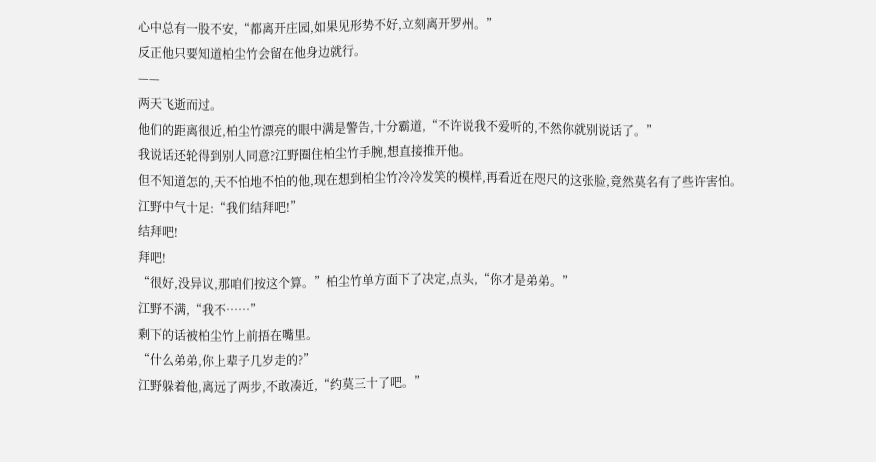心中总有一股不安,“都离开庄园,如果见形势不好,立刻离开罗州。”
反正他只要知道柏尘竹会留在他身边就行。
——
两天飞逝而过。
他们的距离很近,柏尘竹漂亮的眼中满是警告,十分霸道,“不许说我不爱听的,不然你就别说话了。”
我说话还轮得到别人同意?江野圈住柏尘竹手腕,想直接推开他。
但不知道怎的,天不怕地不怕的他,现在想到柏尘竹冷冷发笑的模样,再看近在咫尺的这张脸,竟然莫名有了些许害怕。
江野中气十足:“我们结拜吧!”
结拜吧!
拜吧!
“很好,没异议,那咱们按这个算。”柏尘竹单方面下了决定,点头,“你才是弟弟。”
江野不满,“我不……”
剩下的话被柏尘竹上前捂在嘴里。
“什么弟弟,你上辈子几岁走的?”
江野躲着他,离远了两步,不敢凑近,“约莫三十了吧。”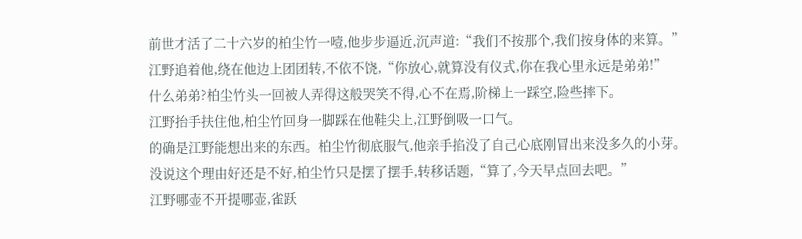前世才活了二十六岁的柏尘竹一噎,他步步逼近,沉声道:“我们不按那个,我们按身体的来算。”
江野追着他,绕在他边上团团转,不依不饶,“你放心,就算没有仪式,你在我心里永远是弟弟!”
什么弟弟?柏尘竹头一回被人弄得这般哭笑不得,心不在焉,阶梯上一踩空,险些摔下。
江野抬手扶住他,柏尘竹回身一脚踩在他鞋尖上,江野倒吸一口气。
的确是江野能想出来的东西。柏尘竹彻底服气,他亲手掐没了自己心底刚冒出来没多久的小芽。
没说这个理由好还是不好,柏尘竹只是摆了摆手,转移话题,“算了,今天早点回去吧。”
江野哪壶不开提哪壶,雀跃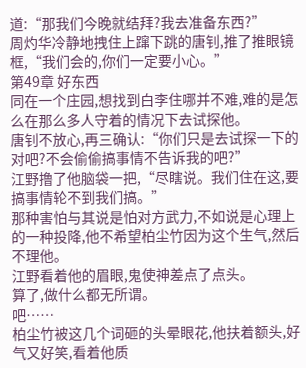道:“那我们今晚就结拜?我去准备东西?”
周灼华冷静地拽住上蹿下跳的唐钊,推了推眼镜框,“我们会的,你们一定要小心。”
第49章 好东西
同在一个庄园,想找到白李住哪并不难,难的是怎么在那么多人守着的情况下去试探他。
唐钊不放心,再三确认:“你们只是去试探一下的对吧?不会偷偷搞事情不告诉我的吧?”
江野撸了他脑袋一把,“尽瞎说。我们住在这,要搞事情轮不到我们搞。”
那种害怕与其说是怕对方武力,不如说是心理上的一种投降,他不希望柏尘竹因为这个生气,然后不理他。
江野看着他的眉眼,鬼使神差点了点头。
算了,做什么都无所谓。
吧……
柏尘竹被这几个词砸的头晕眼花,他扶着额头,好气又好笑,看着他质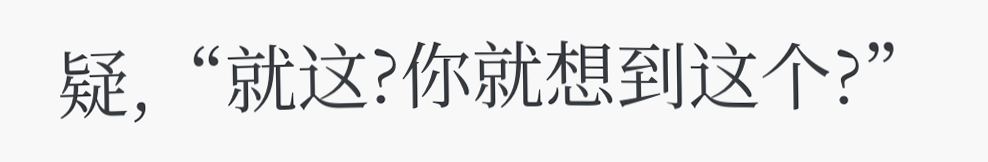疑,“就这?你就想到这个?”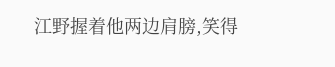江野握着他两边肩膀,笑得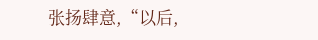张扬肆意,“以后,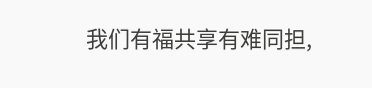我们有福共享有难同担,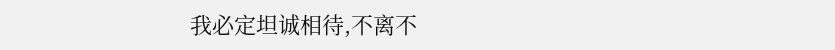我必定坦诚相待,不离不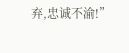弃,忠诚不渝!”